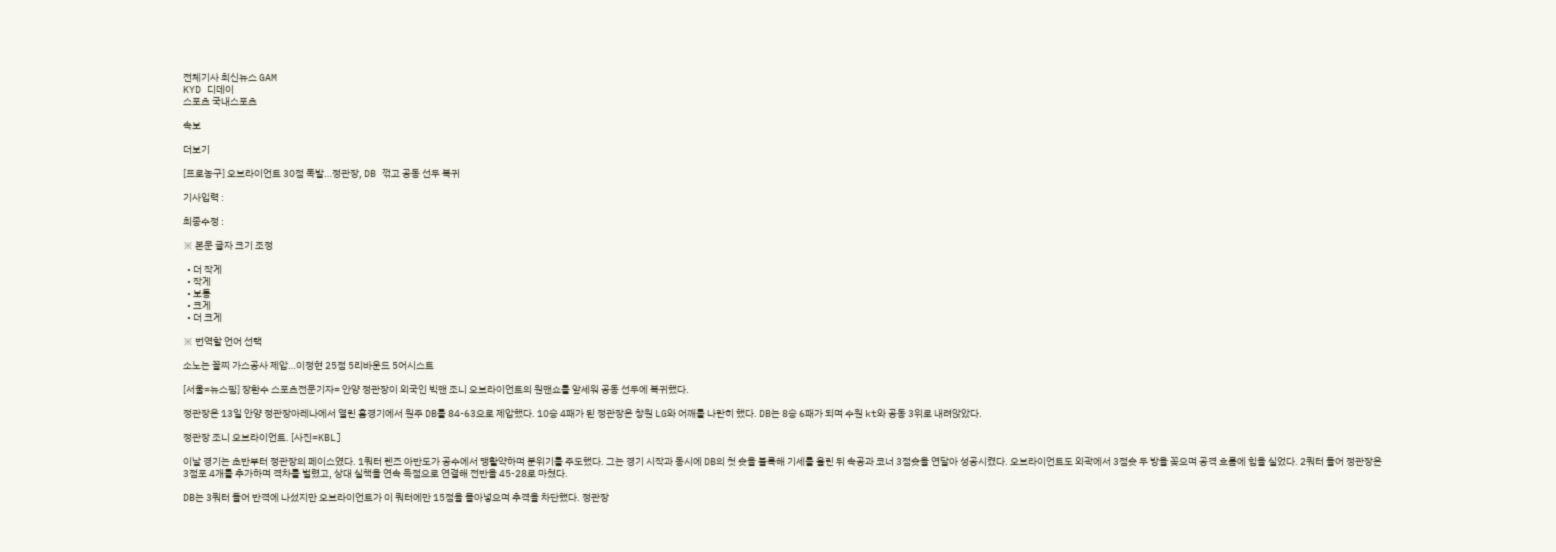전체기사 최신뉴스 GAM
KYD 디데이
스포츠 국내스포츠

속보

더보기

[프로농구] 오브라이언트 30점 폭발…정관장, DB 꺾고 공동 선두 복귀

기사입력 :

최종수정 :

※ 본문 글자 크기 조정

  • 더 작게
  • 작게
  • 보통
  • 크게
  • 더 크게

※ 번역할 언어 선택

소노는 꼴찌 가스공사 제압…이정현 25점 5리바운드 5어시스트

[서울=뉴스핌] 장환수 스포츠전문기자= 안양 정관장이 외국인 빅맨 조니 오브라이언트의 원맨쇼를 앞세워 공동 선두에 복귀했다.

정관장은 13일 안양 정관장아레나에서 열린 홈경기에서 원주 DB를 84-63으로 제압했다. 10승 4패가 된 정관장은 창원 LG와 어깨를 나란히 했다. DB는 8승 6패가 되며 수원 kt와 공동 3위로 내려앉았다.

정관장 조니 오브라이언트. [사진=KBL]

이날 경기는 초반부터 정관장의 페이스였다. 1쿼터 렌즈 아반도가 공수에서 맹활약하며 분위기를 주도했다. 그는 경기 시작과 동시에 DB의 첫 슛을 블록해 기세를 올린 뒤 속공과 코너 3점슛을 연달아 성공시켰다. 오브라이언트도 외곽에서 3점슛 두 방을 꽂으며 공격 흐름에 힘을 실었다. 2쿼터 들어 정관장은 3점포 4개를 추가하며 격차를 벌렸고, 상대 실책을 연속 득점으로 연결해 전반을 45-28로 마쳤다.

DB는 3쿼터 들어 반격에 나섰지만 오브라이언트가 이 쿼터에만 15점을 몰아넣으며 추격을 차단했다. 정관장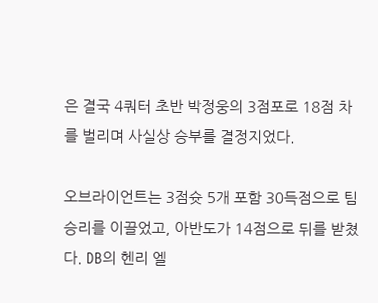은 결국 4쿼터 초반 박정웅의 3점포로 18점 차를 벌리며 사실상 승부를 결정지었다.

오브라이언트는 3점슛 5개 포함 30득점으로 팀 승리를 이끌었고, 아반도가 14점으로 뒤를 받쳤다. DB의 헨리 엘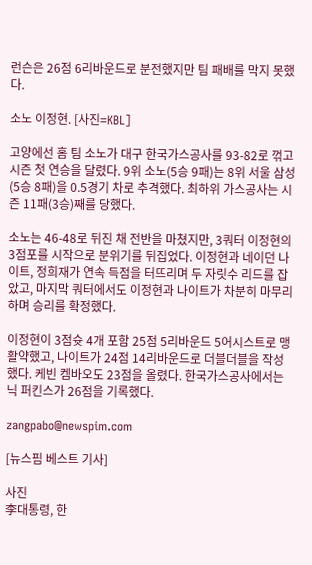런슨은 26점 6리바운드로 분전했지만 팀 패배를 막지 못했다.

소노 이정현. [사진=KBL]

고양에선 홈 팀 소노가 대구 한국가스공사를 93-82로 꺾고 시즌 첫 연승을 달렸다. 9위 소노(5승 9패)는 8위 서울 삼성(5승 8패)을 0.5경기 차로 추격했다. 최하위 가스공사는 시즌 11패(3승)째를 당했다.

소노는 46-48로 뒤진 채 전반을 마쳤지만, 3쿼터 이정현의 3점포를 시작으로 분위기를 뒤집었다. 이정현과 네이던 나이트, 정희재가 연속 득점을 터뜨리며 두 자릿수 리드를 잡았고, 마지막 쿼터에서도 이정현과 나이트가 차분히 마무리하며 승리를 확정했다.

이정현이 3점슛 4개 포함 25점 5리바운드 5어시스트로 맹활약했고, 나이트가 24점 14리바운드로 더블더블을 작성했다. 케빈 켐바오도 23점을 올렸다. 한국가스공사에서는 닉 퍼킨스가 26점을 기록했다.

zangpabo@newspim.com

[뉴스핌 베스트 기사]

사진
李대통령, 한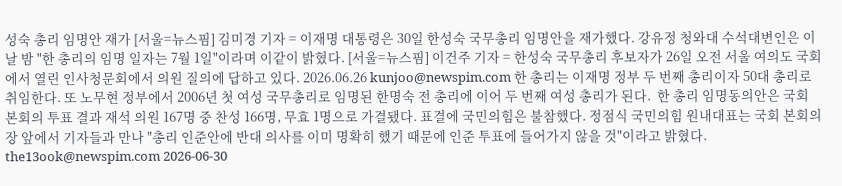성숙 총리 임명안 재가 [서울=뉴스핌] 김미경 기자 = 이재명 대통령은 30일 한성숙 국무총리 임명안을 재가했다. 강유정 청와대 수석대변인은 이날 밤 "한 총리의 임명 일자는 7월 1일"이라며 이같이 밝혔다. [서울=뉴스핌] 이건주 기자 = 한성숙 국무총리 후보자가 26일 오전 서울 여의도 국회에서 열린 인사청문회에서 의원 질의에 답하고 있다. 2026.06.26 kunjoo@newspim.com 한 총리는 이재명 정부 두 번째 총리이자 50대 총리로 취임한다. 또 노무현 정부에서 2006년 첫 여성 국무총리로 임명된 한명숙 전 총리에 이어 두 번째 여성 총리가 된다.  한 총리 임명동의안은 국회 본회의 투표 결과 재석 의원 167명 중 찬성 166명, 무효 1명으로 가결됐다. 표결에 국민의힘은 불참했다. 정점식 국민의힘 원내대표는 국회 본회의장 앞에서 기자들과 만나 "총리 인준안에 반대 의사를 이미 명확히 했기 때문에 인준 투표에 들어가지 않을 것"이라고 밝혔다. the13ook@newspim.com 2026-06-30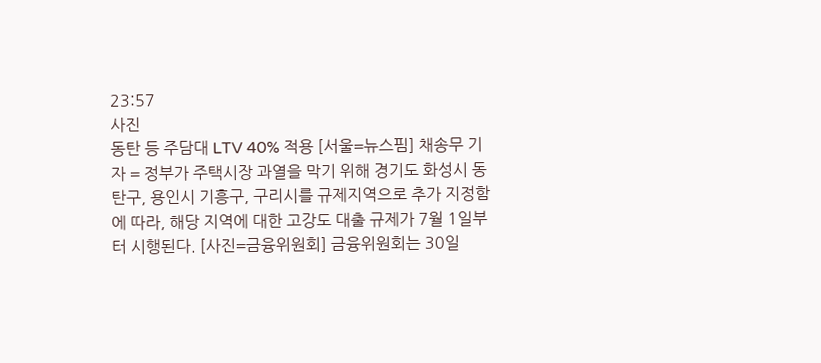23:57
사진
동탄 등 주담대 LTV 40% 적용 [서울=뉴스핌] 채송무 기자 = 정부가 주택시장 과열을 막기 위해 경기도 화성시 동탄구, 용인시 기흥구, 구리시를 규제지역으로 추가 지정함에 따라, 해당 지역에 대한 고강도 대출 규제가 7월 1일부터 시행된다. [사진=금융위원회] 금융위원회는 30일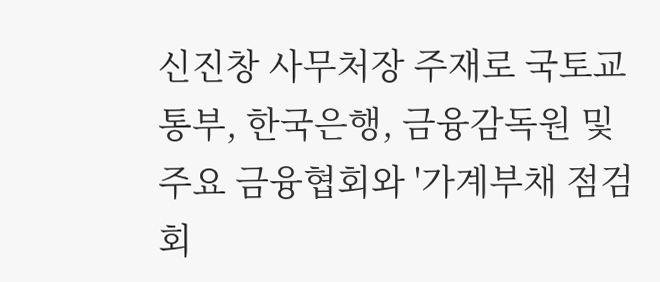신진창 사무처장 주재로 국토교통부, 한국은행, 금융감독원 및 주요 금융협회와 '가계부채 점검회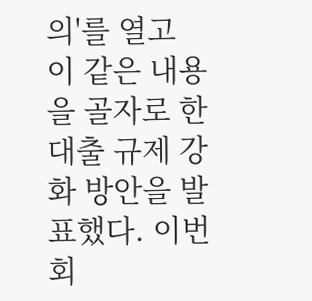의'를 열고 이 같은 내용을 골자로 한 대출 규제 강화 방안을 발표했다. 이번 회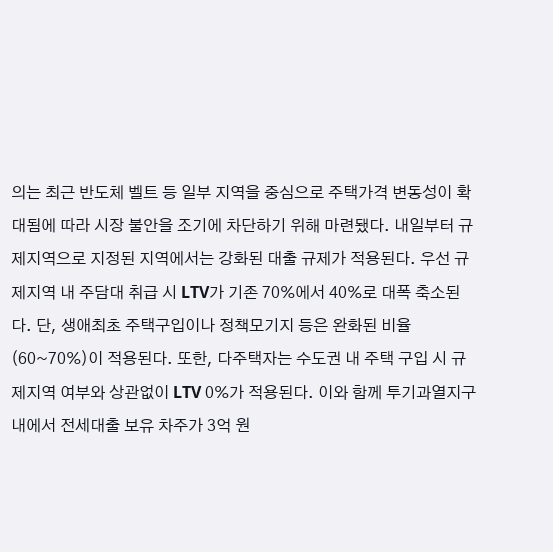의는 최근 반도체 벨트 등 일부 지역을 중심으로 주택가격 변동성이 확대됨에 따라 시장 불안을 조기에 차단하기 위해 마련됐다. 내일부터 규제지역으로 지정된 지역에서는 강화된 대출 규제가 적용된다. 우선 규제지역 내 주담대 취급 시 LTV가 기존 70%에서 40%로 대폭 축소된다. 단, 생애최초 주택구입이나 정책모기지 등은 완화된 비율(60~70%)이 적용된다. 또한, 다주택자는 수도권 내 주택 구입 시 규제지역 여부와 상관없이 LTV 0%가 적용된다. 이와 함께 투기과열지구 내에서 전세대출 보유 차주가 3억 원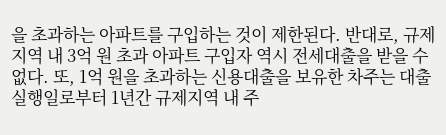을 초과하는 아파트를 구입하는 것이 제한된다. 반대로, 규제지역 내 3억 원 초과 아파트 구입자 역시 전세대출을 받을 수 없다. 또, 1억 원을 초과하는 신용대출을 보유한 차주는 대출 실행일로부터 1년간 규제지역 내 주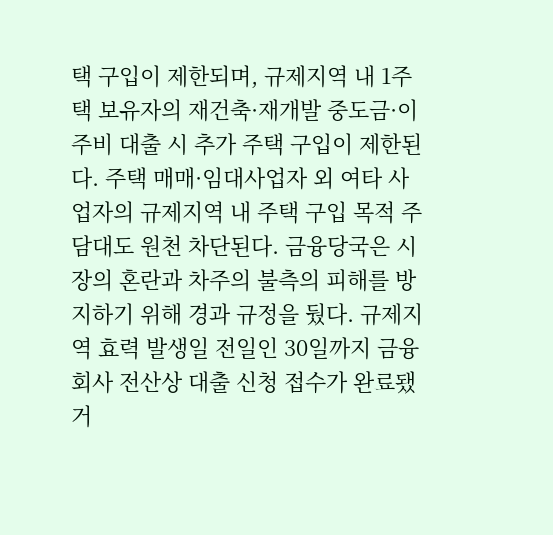택 구입이 제한되며, 규제지역 내 1주택 보유자의 재건축·재개발 중도금·이주비 대출 시 추가 주택 구입이 제한된다. 주택 매매·임대사업자 외 여타 사업자의 규제지역 내 주택 구입 목적 주담대도 원천 차단된다. 금융당국은 시장의 혼란과 차주의 불측의 피해를 방지하기 위해 경과 규정을 뒀다. 규제지역 효력 발생일 전일인 30일까지 금융회사 전산상 대출 신청 접수가 완료됐거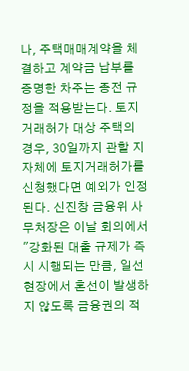나, 주택매매계약을 체결하고 계약금 납부를 증명한 차주는 종전 규정을 적용받는다. 토지거래허가 대상 주택의 경우, 30일까지 관할 지자체에 토지거래허가를 신청했다면 예외가 인정된다. 신진창 금융위 사무처장은 이날 회의에서 "강화된 대출 규제가 즉시 시행되는 만큼, 일선 현장에서 혼선이 발생하지 않도록 금융권의 적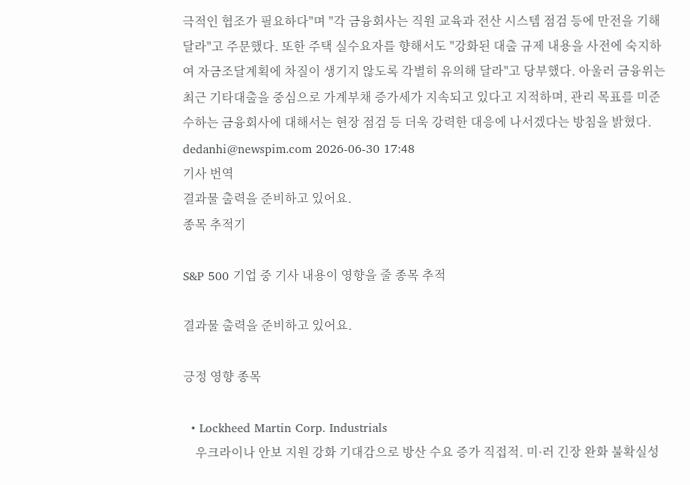극적인 협조가 필요하다"며 "각 금융회사는 직원 교육과 전산 시스템 점검 등에 만전을 기해달라"고 주문했다. 또한 주택 실수요자를 향해서도 "강화된 대출 규제 내용을 사전에 숙지하여 자금조달계획에 차질이 생기지 않도록 각별히 유의해 달라"고 당부했다. 아울러 금융위는 최근 기타대출을 중심으로 가계부채 증가세가 지속되고 있다고 지적하며, 관리 목표를 미준수하는 금융회사에 대해서는 현장 점검 등 더욱 강력한 대응에 나서겠다는 방침을 밝혔다. dedanhi@newspim.com 2026-06-30 17:48
기사 번역
결과물 출력을 준비하고 있어요.
종목 추적기

S&P 500 기업 중 기사 내용이 영향을 줄 종목 추적

결과물 출력을 준비하고 있어요.

긍정 영향 종목

  • Lockheed Martin Corp. Industrials
    우크라이나 안보 지원 강화 기대감으로 방산 수요 증가 직접적. 미·러 긴장 완화 불확실성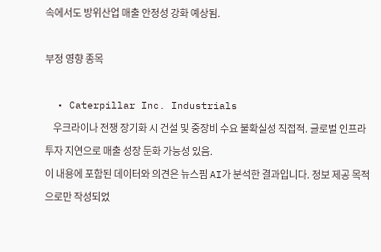속에서도 방위산업 매출 안정성 강화 예상됨.

부정 영향 종목

  • Caterpillar Inc. Industrials
    우크라이나 전쟁 장기화 시 건설 및 중장비 수요 불확실성 직접적. 글로벌 인프라 투자 지연으로 매출 성장 둔화 가능성 있음.
이 내용에 포함된 데이터와 의견은 뉴스핌 AI가 분석한 결과입니다. 정보 제공 목적으로만 작성되었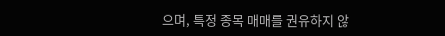으며, 특정 종목 매매를 권유하지 않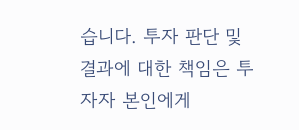습니다. 투자 판단 및 결과에 대한 책임은 투자자 본인에게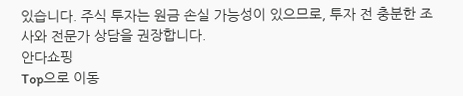있습니다. 주식 투자는 원금 손실 가능성이 있으므로, 투자 전 충분한 조사와 전문가 상담을 권장합니다.
안다쇼핑
Top으로 이동